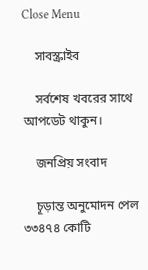Close Menu

    সাবস্ক্রাইব

    সর্বশেষ খবরের সাথে আপডেট থাকুন।

    জনপ্রিয় সংবাদ

    চূড়ান্ত অনুমোদন পেল ৩৩৪৭৪ কোটি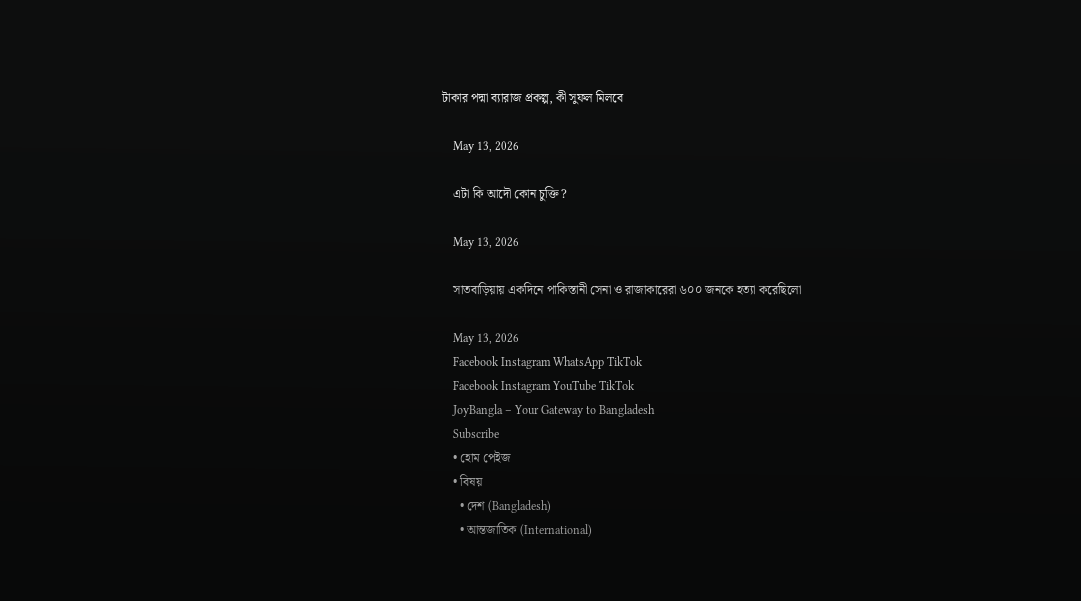টাকার পদ্মা ব্যারাজ প্রকল্প, কী সুফল মিলবে

    May 13, 2026

    এটা কি আদৌ কোন চুক্তি ?

    May 13, 2026

    সাতবাড়িয়ায় একদিনে পাকিস্তানী সেনা ও রাজাকারেরা ৬০০ জনকে হত্যা করেছিলো

    May 13, 2026
    Facebook Instagram WhatsApp TikTok
    Facebook Instagram YouTube TikTok
    JoyBangla – Your Gateway to Bangladesh
    Subscribe
    • হোম পেইজ
    • বিষয়
      • দেশ (Bangladesh)
      • আন্তজাতিক (International)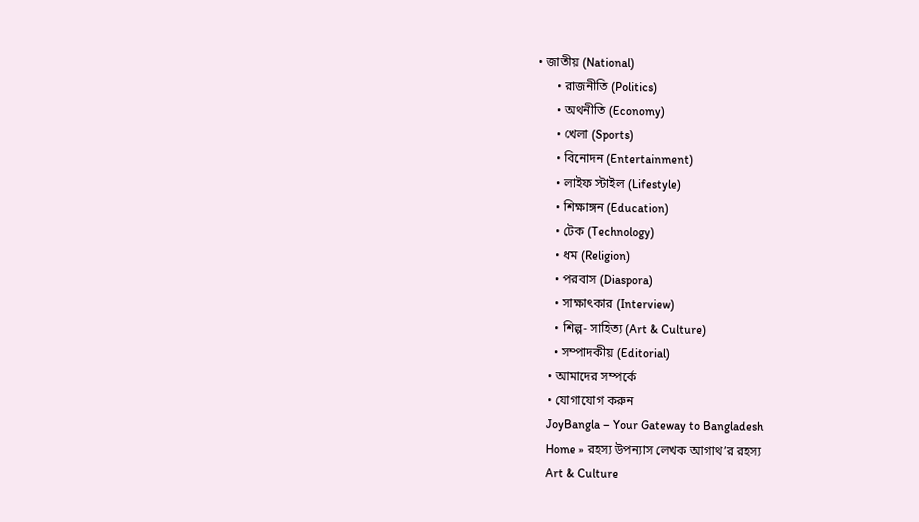• জাতীয় (National)
      • রাজনীতি (Politics)
      • অথনীতি (Economy)
      • খেলা (Sports)
      • বিনোদন (Entertainment)
      • লাইফ স্টাইল (Lifestyle)
      • শিক্ষাঙ্গন (Education)
      • টেক (Technology)
      • ধম (Religion)
      • পরবাস (Diaspora)
      • সাক্ষাৎকার (Interview)
      • শিল্প- সাহিত্য (Art & Culture)
      • সম্পাদকীয় (Editorial)
    • আমাদের সম্পর্কে
    • যোগাযোগ করুন
    JoyBangla – Your Gateway to Bangladesh
    Home » রহস্য উপন্যাস লেখক আগাথ’র রহস্য
    Art & Culture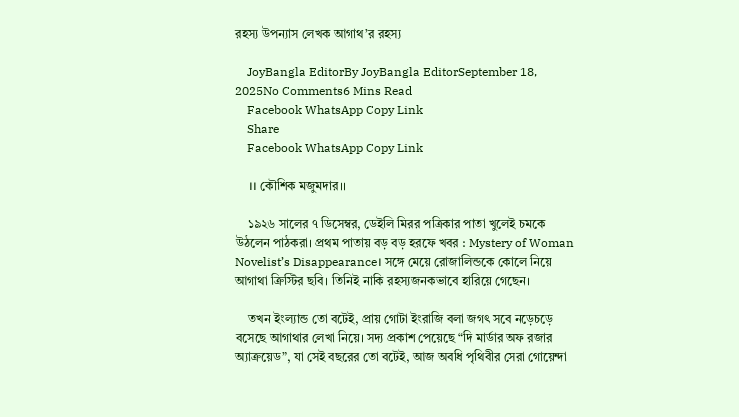রহস্য উপন্যাস লেখক আগাথ’র রহস্য

    JoyBangla EditorBy JoyBangla EditorSeptember 18, 2025No Comments6 Mins Read
    Facebook WhatsApp Copy Link
    Share
    Facebook WhatsApp Copy Link

    ।। কৌশিক মজুমদার।।

    ১৯২৬ সালের ৭ ডিসেম্বর, ডেইলি মিরর পত্রিকার পাতা খুলেই চমকে উঠলেন পাঠকরা। প্রথম পাতায় বড় বড় হরফে খবর : Mystery of Woman Novelist’s Disappearance। সঙ্গে মেয়ে রোজালিন্ডকে কোলে নিয়ে আগাথা ক্রিস্টির ছবি। তিনিই নাকি রহস্যজনকভাবে হারিয়ে গেছেন।

    তখন ইংল্যান্ড তো বটেই, প্রায় গোটা ইংরাজি বলা জগৎ সবে নড়েচড়ে বসেছে আগাথার লেখা নিয়ে। সদ্য প্রকাশ পেয়েছে “দি মার্ডার অফ রজার অ্যাক্রয়েড”, যা সেই বছরের তো বটেই, আজ অবধি পৃথিবীর সেরা গোয়েন্দা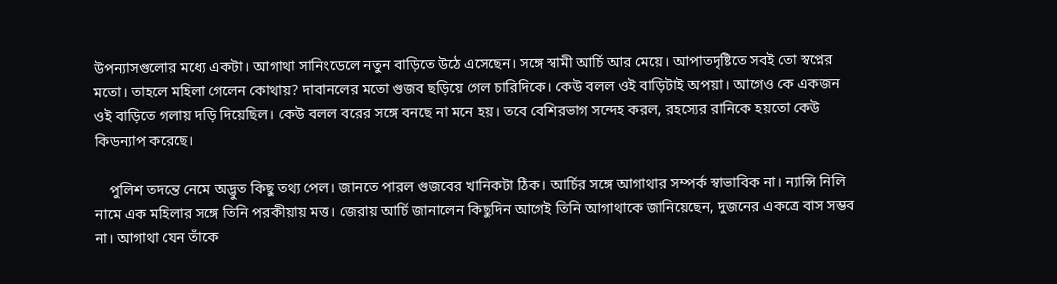উপন্যাসগুলোর মধ্যে একটা। আগাথা সানিংডেলে নতুন বাড়িতে উঠে এসেছেন। সঙ্গে স্বামী আর্চি আর মেয়ে। আপাতদৃষ্টিতে সবই তো স্বপ্নের মতো। তাহলে মহিলা গেলেন কোথায়? দাবানলের মতো গুজব ছড়িয়ে গেল চারিদিকে। কেউ বলল ওই বাড়িটাই অপয়া। আগেও কে একজন ওই বাড়িতে গলায় দড়ি দিয়েছিল। কেউ বলল বরের সঙ্গে বনছে না মনে হয়। তবে বেশিরভাগ সন্দেহ করল, রহস্যের রানিকে হয়তো কেউ কিডন্যাপ করেছে।

    পুলিশ তদন্তে নেমে অদ্ভুত কিছু তথ্য পেল। জানতে পারল গুজবের খানিকটা ঠিক। আর্চির সঙ্গে আগাথার সম্পর্ক স্বাভাবিক না। ন্যান্সি নিলি নামে এক মহিলার সঙ্গে তিনি পরকীয়ায় মত্ত। জেরায় আর্চি জানালেন কিছুদিন আগেই তিনি আগাথাকে জানিয়েছেন, দুজনের একত্রে বাস সম্ভব না। আগাথা যেন তাঁকে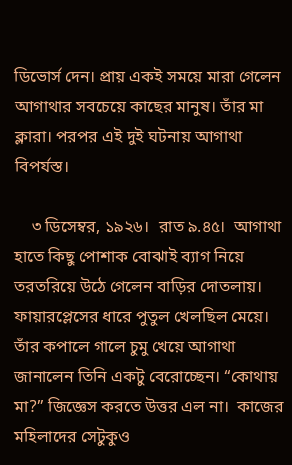ডিভোর্স দেন। প্রায় একই সময়ে মারা গেলেন আগাথার সবচেয়ে কাছের মানুষ। তাঁর মা ক্লারা। পরপর এই দুই ঘটনায় আগাথা বিপর্যস্ত।

    ৩ ডিসেম্বর, ১৯২৬।  রাত ৯.৪৫।  আগাথা হাতে কিছু পোশাক বোঝাই ব্যাগ নিয়ে তরতরিয়ে উঠে গেলেন বাড়ির দোতলায়। ফায়ারপ্লেসের ধারে পুতুল খেলছিল মেয়ে। তাঁর কপালে গালে চুমু খেয়ে আগাথা জানালেন তিনি একটু বেরোচ্ছেন। “কোথায় মা?” জিজ্ঞেস করতে উত্তর এল না।  কাজের মহিলাদের সেটুকুও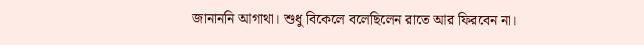জানাননি আগাথা। শুধু বিকেলে বলেছিলেন রাতে আর ফিরবেন না।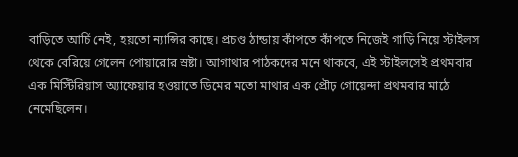বাড়িতে আর্চি নেই, হয়তো ন্যান্সির কাছে। প্রচণ্ড ঠান্ডায় কাঁপতে কাঁপতে নিজেই গাড়ি নিয়ে স্টাইলস থেকে বেরিয়ে গেলেন পোয়ারোর স্রষ্টা। আগাথার পাঠকদের মনে থাকবে, এই স্টাইলসেই প্রথমবার এক মিস্টিরিয়াস অ্যাফেয়ার হওয়াতে ডিমের মতো মাথার এক প্রৌঢ় গোয়েন্দা প্রথমবার মাঠে নেমেছিলেন।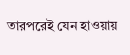তারপরেই যেন হাওয়ায়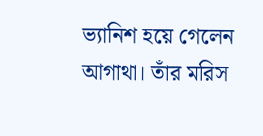ভ্যানিশ হয়ে গেলেন আগাথা। তাঁর মরিস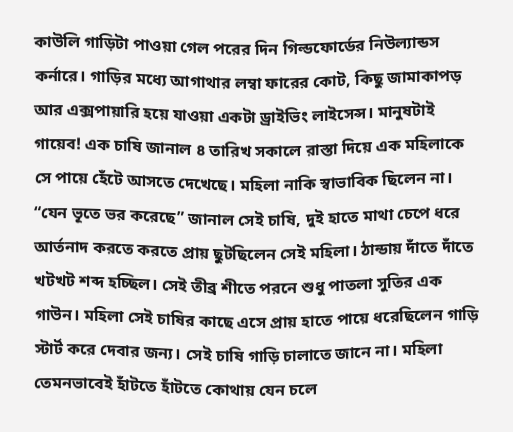কাউলি গাড়িটা পাওয়া গেল পরের দিন গিল্ডফোর্ডের নিউল্যান্ডস কর্নারে। গাড়ির মধ্যে আগাথার লম্বা ফারের কোট, কিছু জামাকাপড় আর এক্সপায়ারি হয়ে যাওয়া একটা ড্রাইভিং লাইসেন্স। মানুষটাই গায়েব! এক চাষি জানাল ৪ তারিখ সকালে রাস্তা দিয়ে এক মহিলাকে সে পায়ে হেঁটে আসতে দেখেছে। মহিলা নাকি স্বাভাবিক ছিলেন না। “যেন ভূতে ভর করেছে” জানাল সেই চাষি, দুই হাতে মাথা চেপে ধরে আর্তনাদ করতে করতে প্রায় ছুটছিলেন সেই মহিলা। ঠান্ডায় দাঁতে দাঁতে খটখট শব্দ হচ্ছিল। সেই তীব্র শীতে পরনে শুধু পাতলা সুতির এক গাউন। মহিলা সেই চাষির কাছে এসে প্রায় হাতে পায়ে ধরেছিলেন গাড়ি স্টার্ট করে দেবার জন্য। সেই চাষি গাড়ি চালাতে জানে না। মহিলা তেমনভাবেই হাঁটতে হাঁটতে কোথায় যেন চলে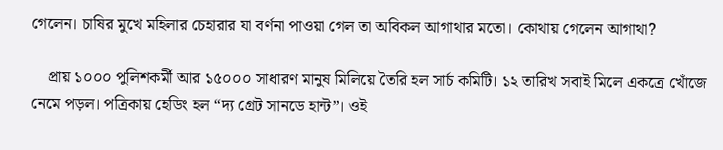গেলেন। চাষির মুখে মহিলার চেহারার যা বর্ণনা পাওয়া গেল তা অবিকল আগাথার মতো। কোথায় গেলেন আগাথা?

    প্রায় ১০০০ পুলিশকর্মী আর ১৫০০০ সাধারণ মানুষ মিলিয়ে তৈরি হল সার্চ কমিটি। ১২ তারিখ সবাই মিলে একত্রে খোঁজে নেমে পড়ল। পত্রিকায় হেডিং হল “দ্য গ্রেট সানডে হান্ট”। ওই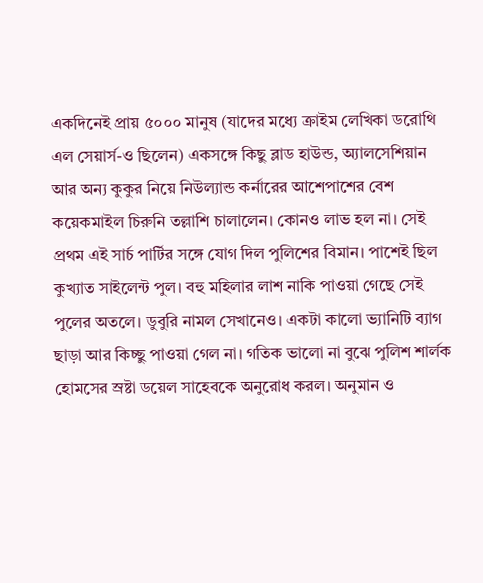একদিনেই প্রায় ৫০০০ মানুষ (যাদের মধ্যে ক্রাইম লেখিকা ডরোথি এল সেয়ার্স-ও ছিলেন) একসঙ্গে কিছু ব্লাড হাউন্ড, অ্যালসেশিয়ান আর অন্য কুকুর নিয়ে নিউল্যান্ড কর্নারের আশেপাশের বেশ কয়েকমাইল চিরুনি তল্লাশি চালালেন। কোনও লাভ হল না। সেই প্রথম এই সার্চ পার্টির সঙ্গে যোগ দিল পুলিশের বিমান। পাশেই ছিল কুখ্যাত সাইলেন্ট পুল। বহু মহিলার লাশ নাকি পাওয়া গেছে সেই পুলের অতলে। ডুবুরি নামল সেখানেও। একটা কালো ভ‍্যানিটি ব্যাগ ছাড়া আর কিচ্ছু পাওয়া গেল না। গতিক ভালো না বুঝে পুলিশ শার্লক হোমসের স্রষ্টা ডয়েল সাহেবকে অনুরোধ করল। অনুমান ও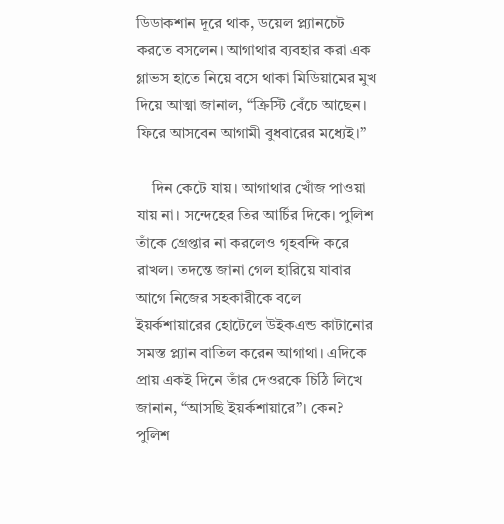ডিডাকশান দূরে থাক, ডয়েল প্ল্যানচেট করতে বসলেন। আগাথার ব্যবহার করা এক গ্লাভস হাতে নিয়ে বসে থাকা মিডিয়ামের মুখ দিয়ে আত্মা জানাল, “ক্রিস্টি বেঁচে আছেন। ফিরে আসবেন আগামী বুধবারের মধ্যেই।”

    দিন কেটে যায়। আগাথার খোঁজ পাওয়া যায় না। সন্দেহের তির আর্চির দিকে। পুলিশ তাঁকে গ্রেপ্তার না করলেও গৃহবন্দি করে রাখল। তদন্তে জানা গেল হারিয়ে যাবার আগে নিজের সহকারীকে বলে ইয়র্কশায়ারের হোটেলে উইকএন্ড কাটানোর সমস্ত প্ল্যান বাতিল করেন আগাথা। এদিকে প্রায় একই দিনে তাঁর দেওরকে চিঠি লিখে জানান, “আসছি ইয়র্কশায়ারে”। কেন? পুলিশ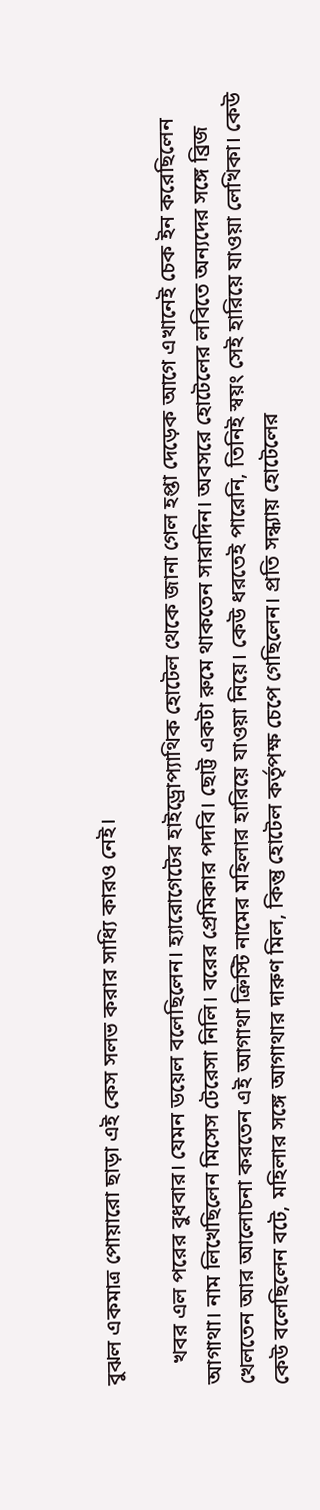বুঝল একমাত্র পোয়ারো ছাড়া এই কেস সলভ করার সাধ্যি কারও নেই।

    খবর এল পরের বুধবার। যেমন ডয়েল বলেছিলেন। হ্যারোগেটের হাইড্রোপ্যাথিক হোটেল থেকে জানা গেল হপ্তা দেড়েক আগে এখানেই চেক ইন করেছিলেন আগাথা। নাম লিখেছিলেন মিসেস টেরেসা নিলি। বরের প্রেমিকার পদবি। ছোট্ট একটা রুমে থাকতেন সারাদিন। অবসরে হোটেলের লবিতে অন্যদের সঙ্গে ব্রিজ খেলতেন আর আলোচনা করতেন এই আগাথা ক্রিস্টি নামের মহিলার হারিয়ে যাওয়া নিয়ে। কেউ ধরতেই পারেনি, তিনিই স্বয়ং সেই হারিয়ে যাওয়া লেখিকা। কেউ কেউ বলেছিলেন বটে, মহিলার সঙ্গে আগাথার দারুণ মিল, কিন্তু হোটেল কর্তৃপক্ষ চেপে গেছিলেন। প্রতি সন্ধ্যায় হোটেলের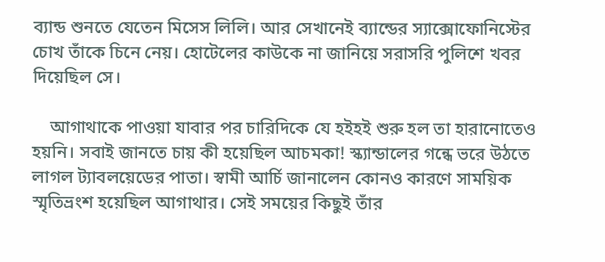ব্যান্ড শুনতে যেতেন মিসেস লিলি। আর সেখানেই ব্যান্ডের স্যাক্সোফোনিস্টের চোখ তাঁকে চিনে নেয়। হোটেলের কাউকে না জানিয়ে সরাসরি পুলিশে খবর দিয়েছিল সে।

    আগাথাকে পাওয়া যাবার পর চারিদিকে যে হইহই শুরু হল তা হারানোতেও হয়নি। সবাই জানতে চায় কী হয়েছিল আচমকা! স্ক্যান্ডালের গন্ধে ভরে উঠতে লাগল ট্যাবলয়েডের পাতা। স্বামী আর্চি জানালেন কোনও কারণে সাময়িক স্মৃতিভ্রংশ হয়েছিল আগাথার। সেই সময়ের কিছুই তাঁর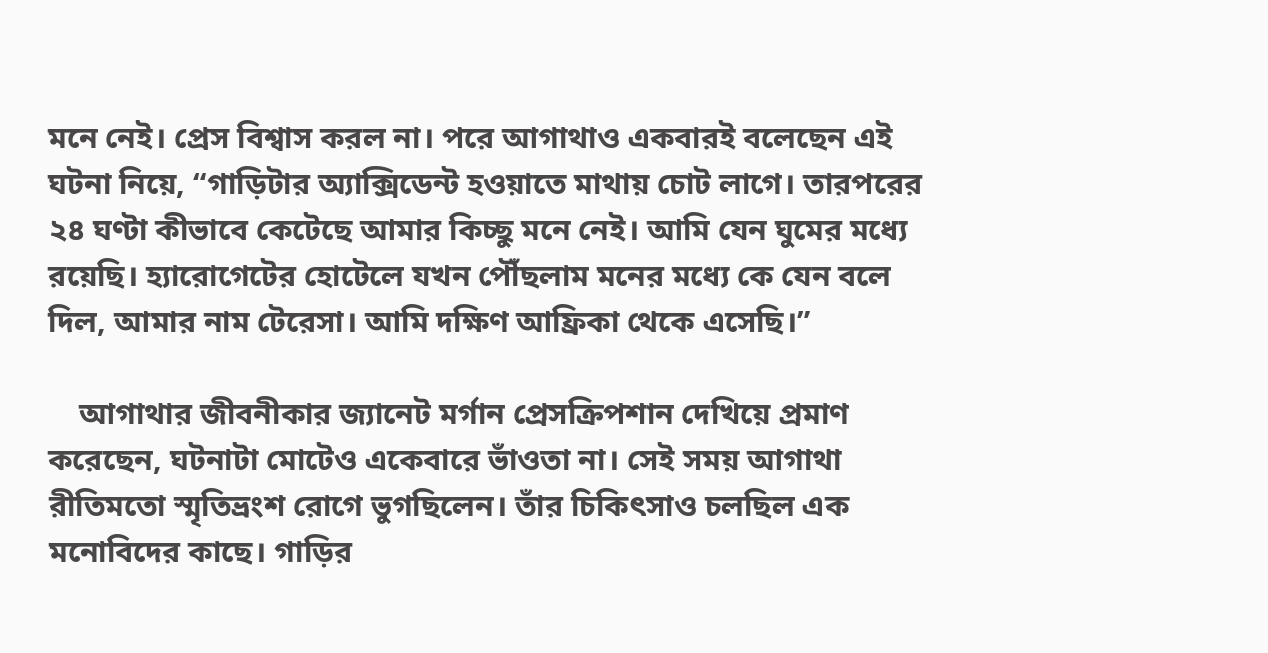মনে নেই। প্রেস বিশ্বাস করল না। পরে আগাথাও একবারই বলেছেন এই ঘটনা নিয়ে, “গাড়িটার অ্যাক্সিডেন্ট হওয়াতে মাথায় চোট লাগে। তারপরের ২৪ ঘণ্টা কীভাবে কেটেছে আমার কিচ্ছু মনে নেই। আমি যেন ঘুমের মধ্যে রয়েছি। হ্যারোগেটের হোটেলে যখন পৌঁছলাম মনের মধ্যে কে যেন বলে দিল, আমার নাম টেরেসা। আমি দক্ষিণ আফ্রিকা থেকে এসেছি।”

    আগাথার জীবনীকার জ্যানেট মর্গান প্রেসক্রিপশান দেখিয়ে প্রমাণ করেছেন, ঘটনাটা মোটেও একেবারে ভাঁওতা না। সেই সময় আগাথা রীতিমতো স্মৃতিভ্রংশ রোগে ভুগছিলেন। তাঁর চিকিৎসাও চলছিল এক মনোবিদের কাছে। গাড়ির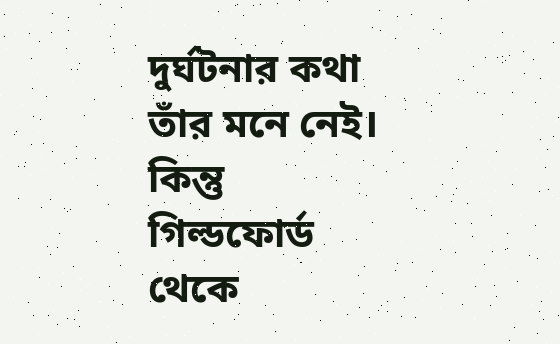দুর্ঘটনার কথা তাঁর মনে নেই। কিন্তু গিল্ডফোর্ড থেকে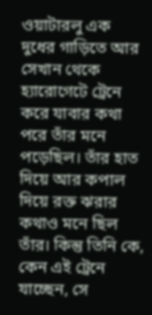ওয়াটারলু এক দুধের গাড়িতে আর সেখান থেকে হ্যারোগেটে ট্রেনে করে যাবার কথা পরে তাঁর মনে পড়েছিল। তাঁর হাত দিয়ে আর কপাল দিয়ে রক্ত ঝরার কথাও মনে ছিল তাঁর। কিন্তু তিনি কে, কেন এই ট্রেনে যাচ্ছেন, সে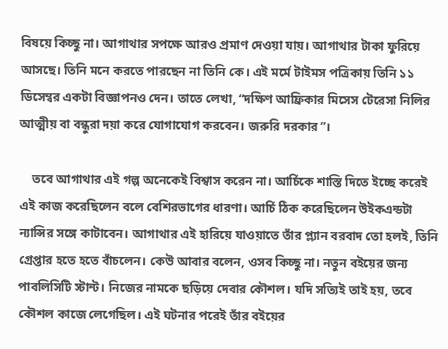বিষয়ে কিচ্ছু না। আগাথার সপক্ষে আরও প্রমাণ দেওয়া যায়। আগাথার টাকা ফুরিয়ে আসছে। তিনি মনে করতে পারছেন না তিনি কে। এই মর্মে টাইমস পত্রিকায় তিনি ১১ ডিসেম্বর একটা বিজ্ঞাপনও দেন। তাতে লেখা, “দক্ষিণ আফ্রিকার মিসেস টেরেসা নিলির আত্মীয় বা বন্ধুরা দয়া করে যোগাযোগ করবেন। জরুরি দরকার”।

    তবে আগাথার এই গল্প অনেকেই বিশ্বাস করেন না। আর্চিকে শাস্তি দিতে ইচ্ছে করেই এই কাজ করেছিলেন বলে বেশিরভাগের ধারণা। আর্চি ঠিক করেছিলেন উইকএন্ডটা ন্যান্সির সঙ্গে কাটাবেন। আগাথার এই হারিয়ে যাওয়াতে তাঁর প্ল্যান বরবাদ তো হলই, তিনি গ্রেপ্তার হতে হতে বাঁচলেন। কেউ আবার বলেন, ওসব কিচ্ছু না। নতুন বইয়ের জন্য পাবলিসিটি স্টান্ট। নিজের নামকে ছড়িয়ে দেবার কৌশল। যদি সত্যিই তাই হয়, তবে কৌশল কাজে লেগেছিল। এই ঘটনার পরেই তাঁর বইয়ের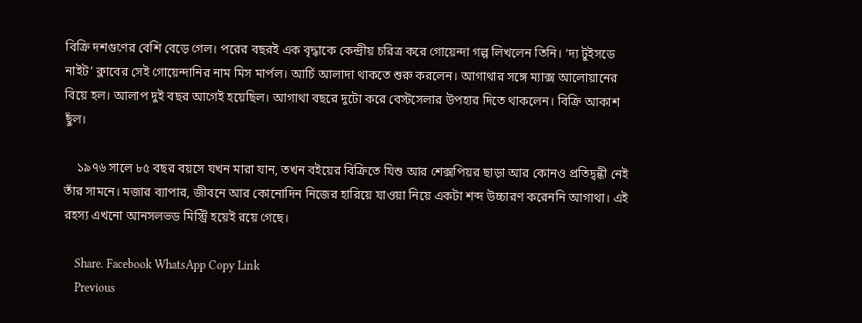বিক্রি দশগুণের বেশি বেড়ে গেল। পরের বছরই এক বৃদ্ধাকে কেন্দ্রীয় চরিত্র করে গোয়েন্দা গল্প লিখলেন তিনি। ‘দ্য টুইসডে নাইট’ ক্লাবের সেই গোয়েন্দানির নাম মিস মার্পল। আর্চি আলাদা থাকতে শুরু করলেন। আগাথার সঙ্গে ম্যাক্স আলোয়ানের বিয়ে হল। আলাপ দুই বছর আগেই হয়েছিল। আগাথা বছরে দুটো করে বেস্টসেলার উপহার দিতে থাকলেন। বিক্রি আকাশ ছুঁল।

    ১৯৭৬ সালে ৮৫ বছর বয়সে যখন মারা যান, তখন বইয়ের বিক্রিতে যিশু আর শেক্সপিয়র ছাড়া আর কোনও প্রতিদ্বন্ধী নেই তাঁর সামনে। মজার ব্যাপার, জীবনে আর কোনোদিন নিজের হারিয়ে যাওয়া নিয়ে একটা শব্দ উচ্চারণ করেননি আগাথা। এই রহস্য এখনো আনসলভড মিস্ট্রি হয়েই রয়ে গেছে।

    Share. Facebook WhatsApp Copy Link
    Previous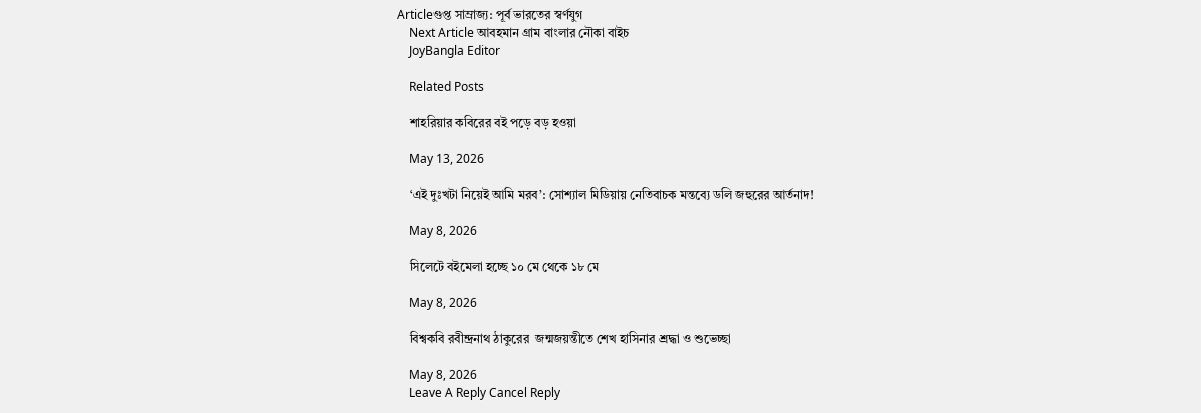Articleগুপ্ত সাম্রাজ্য: পূর্ব ভারতের স্বর্ণযুগ
    Next Article আবহমান গ্রাম বাংলার নৌকা বাইচ
    JoyBangla Editor

    Related Posts

    শাহরিয়ার কবিরের বই পড়ে বড় হওয়া

    May 13, 2026

    ‘এই দুঃখটা নিয়েই আমি মরব’: সোশ্যাল মিডিয়ায় নেতিবাচক মন্তব্যে ডলি জহুরের আর্তনাদ!

    May 8, 2026

    সিলেটে বইমেলা হচ্ছে ১০ মে থেকে ১৮ মে

    May 8, 2026

    বিশ্বকবি রবীন্দ্রনাথ ঠাকুরের  জন্মজয়ন্তীতে শেখ হাসিনার শ্রদ্ধা ও শুভেচ্ছা

    May 8, 2026
    Leave A Reply Cancel Reply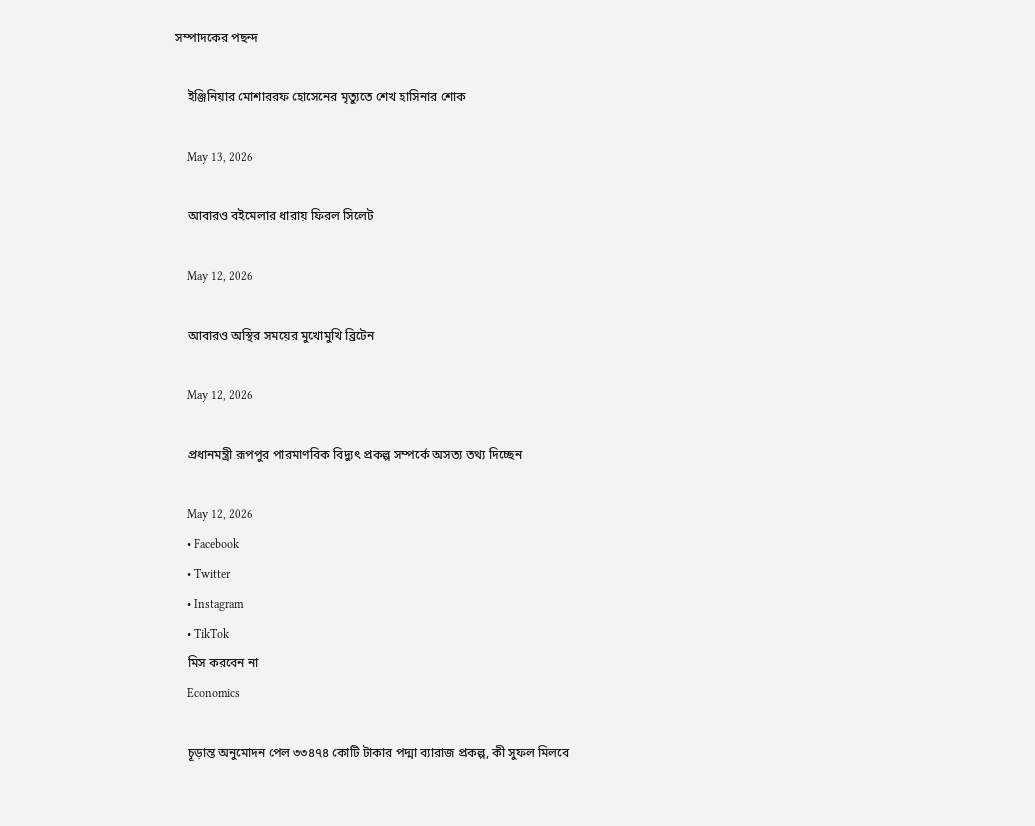সম্পাদকের পছন্দ

    ইঞ্জিনিয়ার মোশাররফ হোসেনের মৃত্যুতে শেখ হাসিনার শোক

    May 13, 2026

    আবারও বইমেলার ধারায় ফিরল সিলেট

    May 12, 2026

    আবারও অস্থির সময়ের মুখোমুখি ব্রিটেন

    May 12, 2026

    প্রধানমন্ত্রী রূপপুর পারমাণবিক বিদ্যুৎ প্রকল্প সম্পর্কে অসত্য তথ্য দিচ্ছেন

    May 12, 2026
    • Facebook
    • Twitter
    • Instagram
    • TikTok
    মিস করবেন না
    Economics

    চূড়ান্ত অনুমোদন পেল ৩৩৪৭৪ কোটি টাকার পদ্মা ব্যারাজ প্রকল্প, কী সুফল মিলবে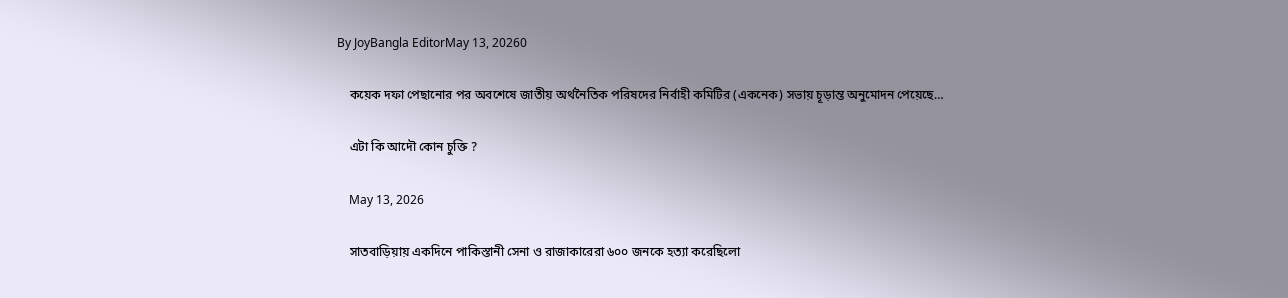By JoyBangla EditorMay 13, 20260

    কয়েক দফা পেছানোর পর অবশেষে জাতীয় অর্থনৈতিক পরিষদের নির্বাহী কমিটির (একনেক) সভায় চূড়ান্ত অনুমোদন পেয়েছে…

    এটা কি আদৌ কোন চুক্তি ?

    May 13, 2026

    সাতবাড়িয়ায় একদিনে পাকিস্তানী সেনা ও রাজাকারেরা ৬০০ জনকে হত্যা করেছিলো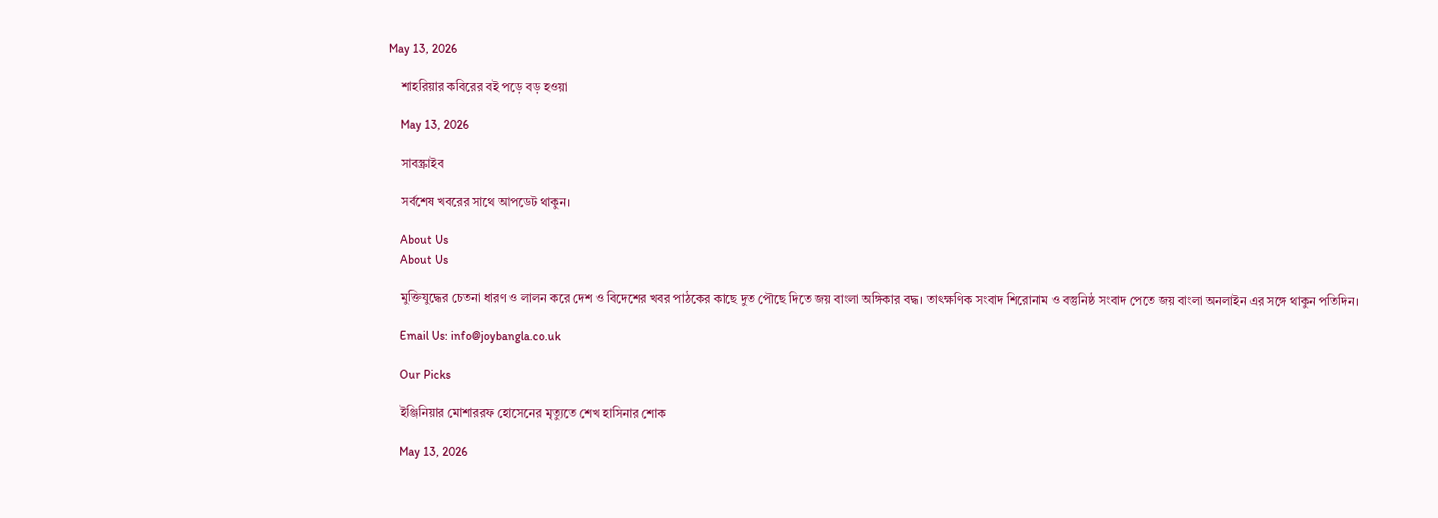May 13, 2026

    শাহরিয়ার কবিরের বই পড়ে বড় হওয়া

    May 13, 2026

    সাবস্ক্রাইব

    সর্বশেষ খবরের সাথে আপডেট থাকুন।

    About Us
    About Us

    মুক্তিযুদ্ধের চেতনা ধারণ ও লালন করে দেশ ও বিদেশের খবর পাঠকের কাছে দুত পৌছে দিতে জয় বাংলা অঙ্গিকার বদ্ধ। তাৎক্ষণিক সংবাদ শিরোনাম ও বস্তুনিষ্ঠ সংবাদ পেতে জয় বাংলা অনলাইন এর সঙ্গে থাকুন পতিদিন।

    Email Us: info@joybangla.co.uk

    Our Picks

    ইঞ্জিনিয়ার মোশাররফ হোসেনের মৃত্যুতে শেখ হাসিনার শোক

    May 13, 2026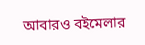আবারও বইমেলার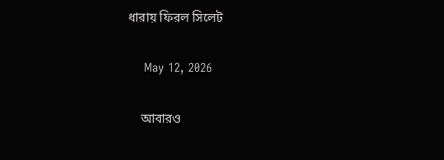ধারায় ফিরল সিলেট

    May 12, 2026

    আবারও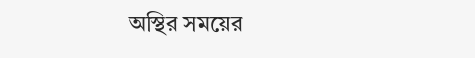অস্থির সময়ের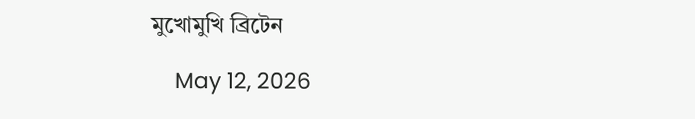মুখোমুখি ব্রিটেন

    May 12, 2026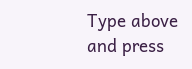Type above and press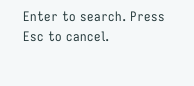Enter to search. Press Esc to cancel.